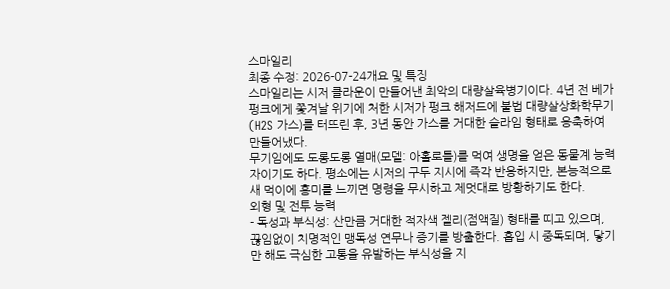스마일리
최종 수정: 2026-07-24개요 및 특징
스마일리는 시저 클라운이 만들어낸 최악의 대량살육병기이다. 4년 전 베가펑크에게 쫓겨날 위기에 처한 시저가 펑크 해저드에 불법 대량살상화학무기(H2S 가스)를 터뜨린 후, 3년 동안 가스를 거대한 슬라임 형태로 응축하여 만들어냈다.
무기임에도 도롱도롱 열매(모델: 아홀로틀)를 먹여 생명을 얻은 동물계 능력자이기도 하다. 평소에는 시저의 구두 지시에 즉각 반응하지만, 본능적으로 새 먹이에 흥미를 느끼면 명령을 무시하고 제멋대로 방황하기도 한다.
외형 및 전투 능력
- 독성과 부식성: 산만큼 거대한 적자색 젤리(점액질) 형태를 띠고 있으며, 끊임없이 치명적인 맹독성 연무나 증기를 방출한다. 흡입 시 중독되며, 닿기만 해도 극심한 고통을 유발하는 부식성을 지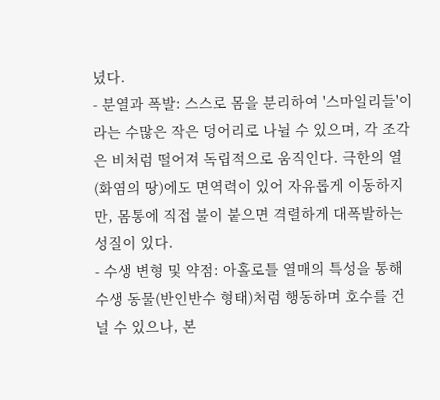녔다.
- 분열과 폭발: 스스로 몸을 분리하여 '스마일리들'이라는 수많은 작은 덩어리로 나뉠 수 있으며, 각 조각은 비처럼 떨어져 독립적으로 움직인다. 극한의 열(화염의 땅)에도 면역력이 있어 자유롭게 이동하지만, 몸통에 직접 불이 붙으면 격렬하게 대폭발하는 성질이 있다.
- 수생 변형 및 약점: 아홀로틀 열매의 특성을 통해 수생 동물(반인반수 형태)처럼 행동하며 호수를 건널 수 있으나, 본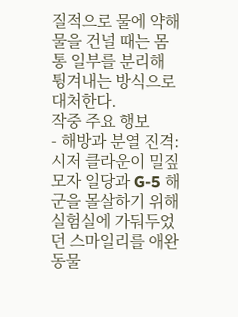질적으로 물에 약해 물을 건널 때는 몸통 일부를 분리해 튕겨내는 방식으로 대처한다.
작중 주요 행보
- 해방과 분열 진격: 시저 클라운이 밀짚모자 일당과 G-5 해군을 몰살하기 위해 실험실에 가둬두었던 스마일리를 애완동물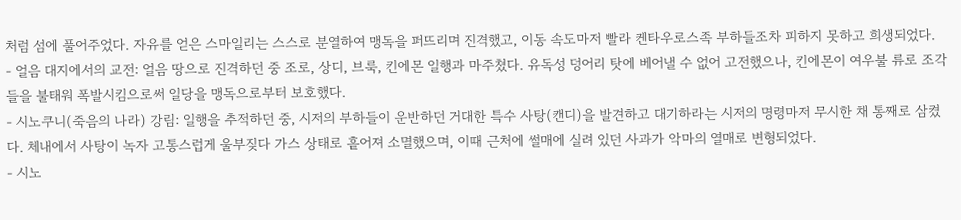처럼 섬에 풀어주었다. 자유를 얻은 스마일리는 스스로 분열하여 맹독을 퍼뜨리며 진격했고, 이동 속도마저 빨라 켄타우로스족 부하들조차 피하지 못하고 희생되었다.
- 얼음 대지에서의 교전: 얼음 땅으로 진격하던 중 조로, 상디, 브룩, 킨에몬 일행과 마주쳤다. 유독성 덩어리 탓에 베어낼 수 없어 고전했으나, 킨에몬이 여우불 류로 조각들을 불태워 폭발시킴으로써 일당을 맹독으로부터 보호했다.
- 시노쿠니(죽음의 나라) 강림: 일행을 추적하던 중, 시저의 부하들이 운반하던 거대한 특수 사탕(캔디)을 발견하고 대기하라는 시저의 명령마저 무시한 채 통째로 삼켰다. 체내에서 사탕이 녹자 고통스럽게 울부짖다 가스 상태로 흩어져 소멸했으며, 이때 근처에 썰매에 실려 있던 사과가 악마의 열매로 변형되었다.
- 시노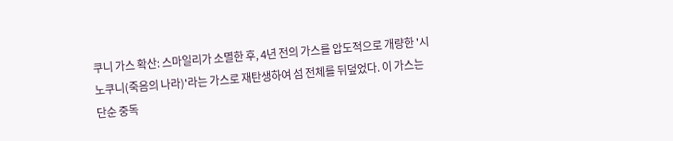쿠니 가스 확산: 스마일리가 소멸한 후, 4년 전의 가스를 압도적으로 개량한 '시노쿠니(죽음의 나라)'라는 가스로 재탄생하여 섬 전체를 뒤덮었다. 이 가스는 단순 중독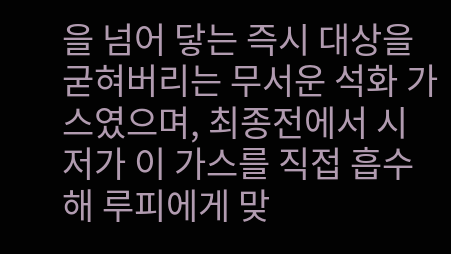을 넘어 닿는 즉시 대상을 굳혀버리는 무서운 석화 가스였으며, 최종전에서 시저가 이 가스를 직접 흡수해 루피에게 맞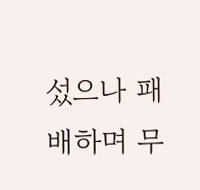섰으나 패배하며 무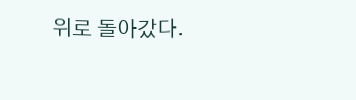위로 돌아갔다.